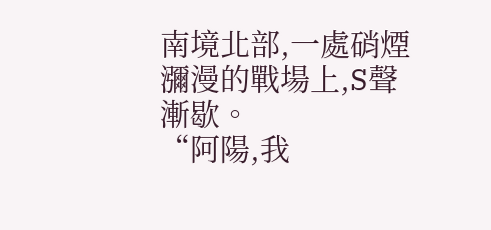南境北部,一處硝煙瀰漫的戰場上,S聲漸歇。
“阿陽,我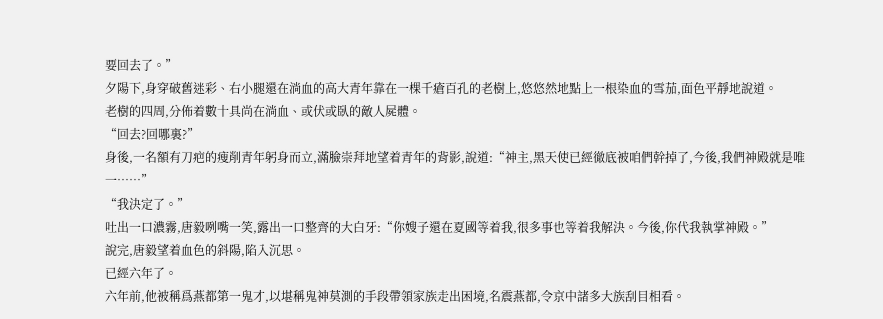要回去了。”
夕陽下,身穿破舊迷彩、右小腿還在淌血的高大青年靠在一棵千瘡百孔的老樹上,悠悠然地點上一根染血的雪茄,面色平靜地說道。
老樹的四周,分佈着數十具尚在淌血、或伏或臥的敵人屍體。
“回去?回哪裏?”
身後,一名額有刀疤的瘦削青年躬身而立,滿臉崇拜地望着青年的背影,說道:“神主,黑天使已經徹底被咱們幹掉了,今後,我們神殿就是唯一……”
“我決定了。”
吐出一口濃霧,唐毅咧嘴一笑,露出一口整齊的大白牙:“你嫂子還在夏國等着我,很多事也等着我解決。今後,你代我執掌神殿。”
說完,唐毅望着血色的斜陽,陷入沉思。
已經六年了。
六年前,他被稱爲燕都第一鬼才,以堪稱鬼神莫測的手段帶領家族走出困境,名震燕都,令京中諸多大族刮目相看。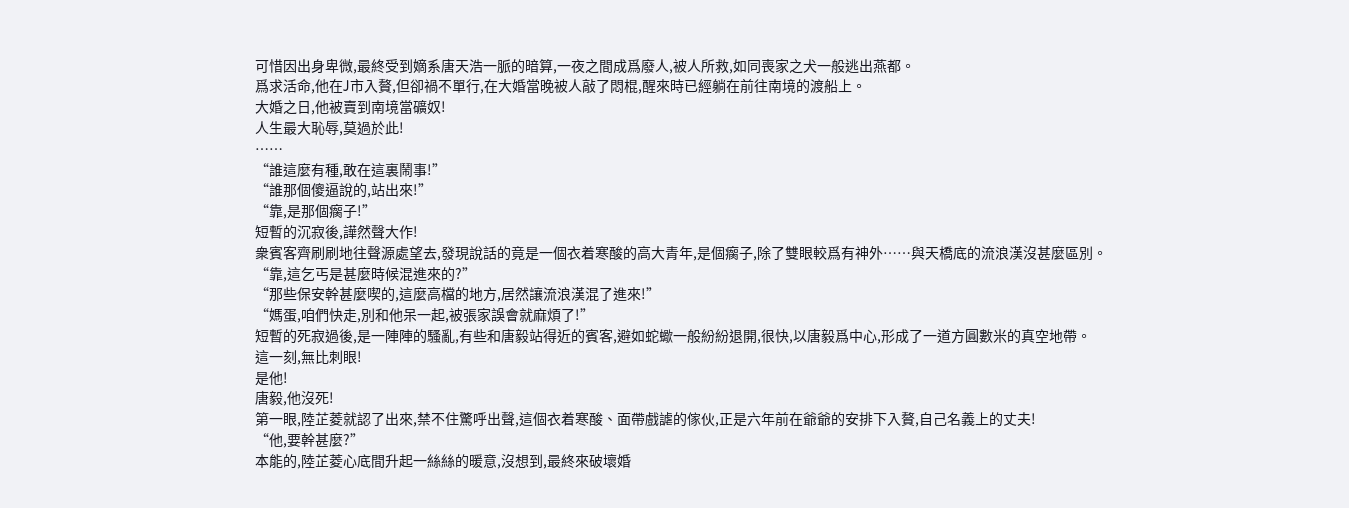可惜因出身卑微,最終受到嫡系唐天浩一脈的暗算,一夜之間成爲廢人,被人所救,如同喪家之犬一般逃出燕都。
爲求活命,他在J市入贅,但卻禍不單行,在大婚當晚被人敲了悶棍,醒來時已經躺在前往南境的渡船上。
大婚之日,他被賣到南境當礦奴!
人生最大恥辱,莫過於此!
……
“誰這麼有種,敢在這裏鬧事!”
“誰那個傻逼說的,站出來!”
“靠,是那個瘸子!”
短暫的沉寂後,譁然聲大作!
衆賓客齊刷刷地往聲源處望去,發現說話的竟是一個衣着寒酸的高大青年,是個瘸子,除了雙眼較爲有神外……與天橋底的流浪漢沒甚麼區別。
“靠,這乞丐是甚麼時候混進來的?”
“那些保安幹甚麼喫的,這麼高檔的地方,居然讓流浪漢混了進來!”
“媽蛋,咱們快走,別和他呆一起,被張家誤會就麻煩了!”
短暫的死寂過後,是一陣陣的騷亂,有些和唐毅站得近的賓客,避如蛇蠍一般紛紛退開,很快,以唐毅爲中心,形成了一道方圓數米的真空地帶。
這一刻,無比刺眼!
是他!
唐毅,他沒死!
第一眼,陸芷菱就認了出來,禁不住驚呼出聲,這個衣着寒酸、面帶戲謔的傢伙,正是六年前在爺爺的安排下入贅,自己名義上的丈夫!
“他,要幹甚麼?”
本能的,陸芷菱心底間升起一絲絲的暖意,沒想到,最終來破壞婚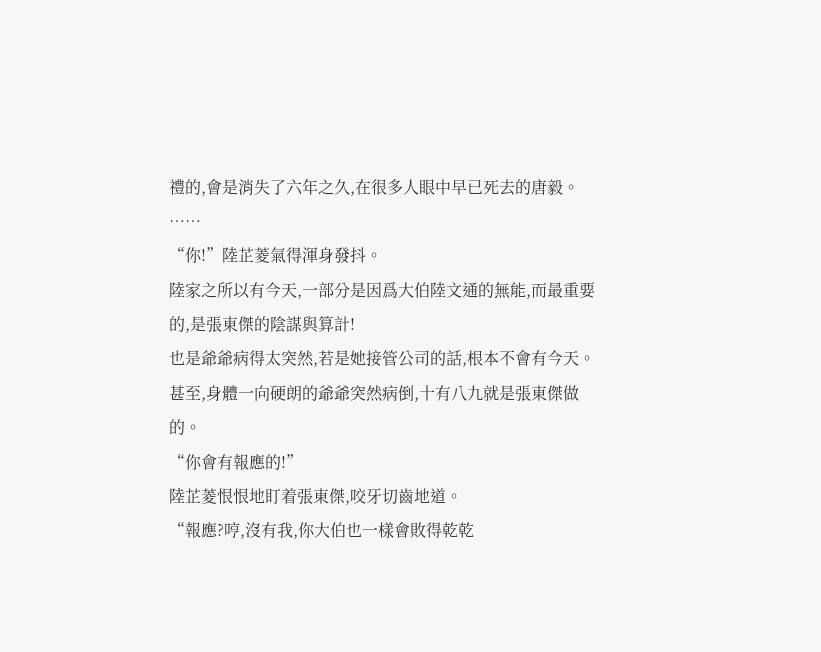禮的,會是消失了六年之久,在很多人眼中早已死去的唐毅。
……
“你!”陸芷菱氣得渾身發抖。
陸家之所以有今天,一部分是因爲大伯陸文通的無能,而最重要的,是張東傑的陰謀與算計!
也是爺爺病得太突然,若是她接管公司的話,根本不會有今天。
甚至,身體一向硬朗的爺爺突然病倒,十有八九就是張東傑做的。
“你會有報應的!”
陸芷菱恨恨地盯着張東傑,咬牙切齒地道。
“報應?哼,沒有我,你大伯也一樣會敗得乾乾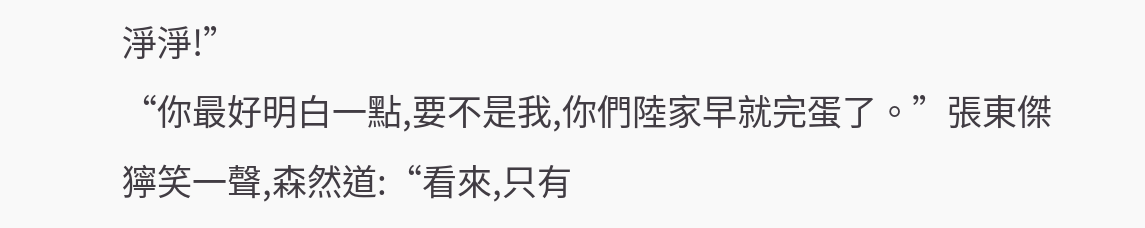淨淨!”
“你最好明白一點,要不是我,你們陸家早就完蛋了。”張東傑獰笑一聲,森然道:“看來,只有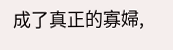成了真正的寡婦,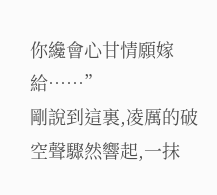你纔會心甘情願嫁給……”
剛說到這裏,凌厲的破空聲驟然響起,一抹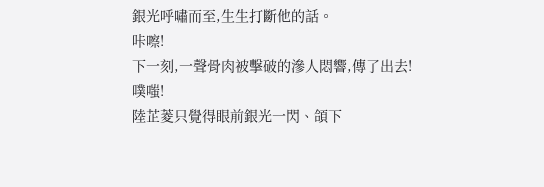銀光呼嘯而至,生生打斷他的話。
咔嚓!
下一刻,一聲骨肉被擊破的滲人悶響,傳了出去!
噗嗤!
陸芷菱只覺得眼前銀光一閃、頜下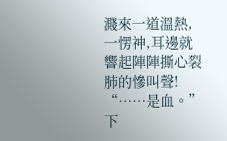濺來一道溫熱,一愣神,耳邊就響起陣陣撕心裂肺的慘叫聲!
“……是血。”
下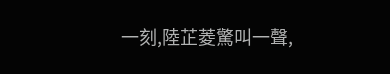一刻,陸芷菱驚叫一聲,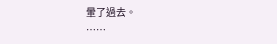暈了過去。
……